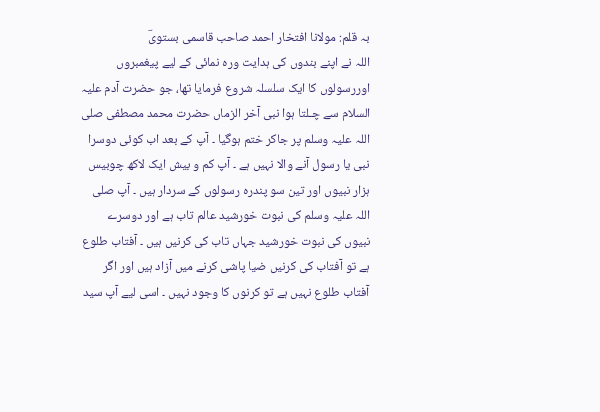بہ قلم: مولانا افتخار احمد صاحب قاسمی بستویؔ
اللہ نے اپنے بندوں کی ہدایت ورہ نمائی کے لیے پیغمبروں اوررسولوں کا ایک سلسلہ شروع فرمایا تھا، جو حضرت آدم علیہ السلام سے چـلتا ہوا نبی آخر الزماں حضرت محمد مصطفی صلی اللہ علیہ وسلم پر جاکر ختم ہوگیا ۔ آپ کے بعد اب کوئی دوسرا نبی یا رسول آنے والا نہیں ہے ۔ آپ کم و بیش ایک لاکھ چوبیس ہزار نبیوں اور تین سو پندرہ رسولوں کے سردار ہیں ۔ آپ صلی اللہ علیہ وسلم کی نبوت خورشید عالم تاب ہے اور دوسرے نبیوں کی نبوت خورشید جہاں تاب کی کرنیں ہیں ۔ آفتاب طلوع ہے تو آفتاب کی کرنیں ضیا پاشی کرنے میں آزاد ہیں اور اگر آفتاب طلوع نہیں ہے تو کرنوں کا وجود نہیں ۔ اسی لیے آپ سید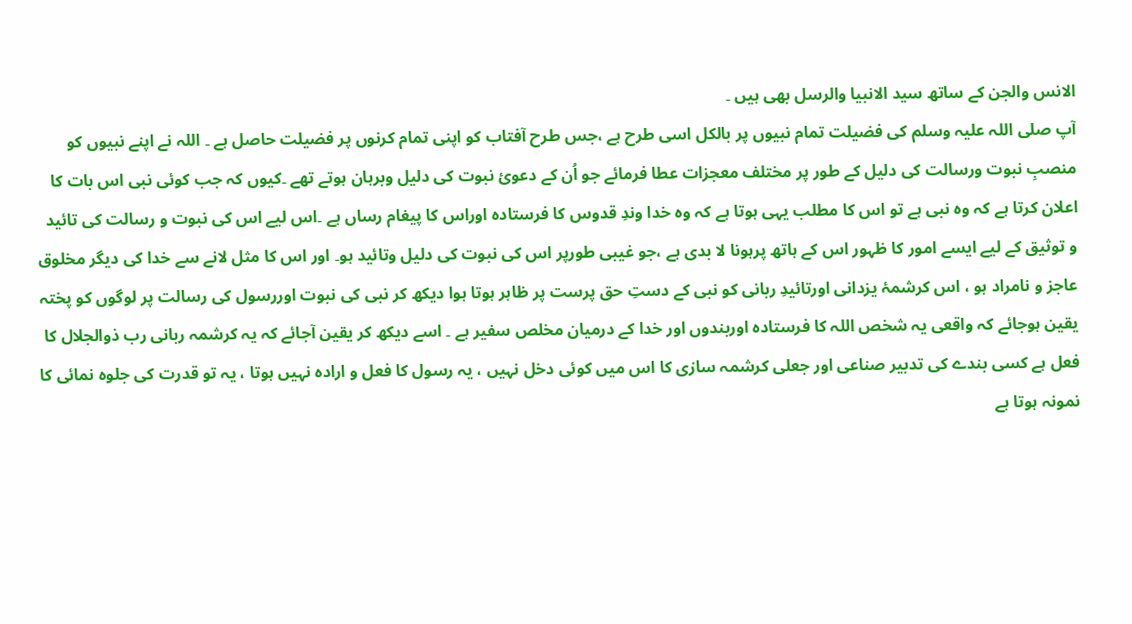الانس والجن کے ساتھ سید الانبیا والرسل بھی ہیں ۔
آپ صلی اللہ علیہ وسلم کی فضیلت تمام نبیوں پر بالکل اسی طرح ہے ،جس طرح آفتاب کو اپنی تمام کرنوں پر فضیلت حاصل ہے ۔ اللہ نے اپنے نبیوں کو منصبِ نبوت ورسالت کی دلیل کے طور پر مختلف معجزات عطا فرمائے جو اُن کے دعویٔ نبوت کی دلیل وبرہان ہوتے تھے ۔کیوں کہ جب کوئی نبی اس بات کا اعلان کرتا ہے کہ وہ نبی ہے تو اس کا مطلب یہی ہوتا ہے کہ وہ خدا وندِ قدوس کا فرستادہ اوراس کا پیغام رساں ہے ۔اس لیے اس کی نبوت و رسالت کی تائید و توثیق کے لیے ایسے امور کا ظہور اس کے ہاتھ پرہونا لا بدی ہے ،جو غیبی طورپر اس کی نبوت کی دلیل وتائید ہو۔ اور اس کا مثل لانے سے خدا کی دیگر مخلوق عاجز و نامراد ہو ، اس کرشمۂ یزدانی اورتائیدِ ربانی کو نبی کے دستِ حق پرست پر ظاہر ہوتا ہوا دیکھ کر نبی کی نبوت اوررسول کی رسالت پر لوگوں کو پختہ یقین ہوجائے کہ واقعی یہ شخص اللہ کا فرستادہ اوربندوں اور خدا کے درمیان مخلص سفیر ہے ۔ اسے دیکھ کر یقین آجائے کہ یہ کرشمہ ربانی رب ذوالجلال کا فعل ہے کسی بندے کی تدبیر صناعی اور جعلی کرشمہ سازی کا اس میں کوئی دخل نہیں ، یہ رسول کا فعل و ارادہ نہیں ہوتا ، یہ تو قدرت کی جلوہ نمائی کا نمونہ ہوتا ہے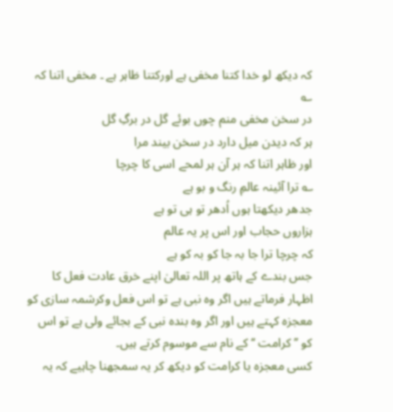کہ دیکھ لو خدا کتنا مخفی ہے اورکتنا ظاہر ہے ۔ مخفی اتنا کہ ؎
در سخن مخفی منم چوں بوئے گل در برگِ گل
ہر کہ دیدن میل دارد در سخن بیند مرا
اور ظاہر اتنا کہ ہر آن ہر لمحے اسی کا چرچا
؎ ترا آئینہ عالمِ رنگ و بو ہے
جدھر دیکھتا ہوں اُدھر تو ہی تو ہے
ہزاروں حجاب اور اس پر یہ عالم
کہ چرچا ترا جا بہ جا کو بہ کو ہے
جس بندے کے ہاتھ پر اللہ تعالیٰ اپنے خرق عادت فعل کا اظہار فرماتے ہیں اگر وہ نبی ہے تو اس فعل وکرشمہ سازی کو معجزہ کہتے ہیں اور اگر وہ بندہ نبی کے بجائے ولی ہے تو اس کو ’’ کرامت ‘‘ کے نام سے موسوم کرتے ہیں۔
کسی معجزہ یا کرامت کو دیکھ کر یہ سمجھنا چاہیے کہ یہ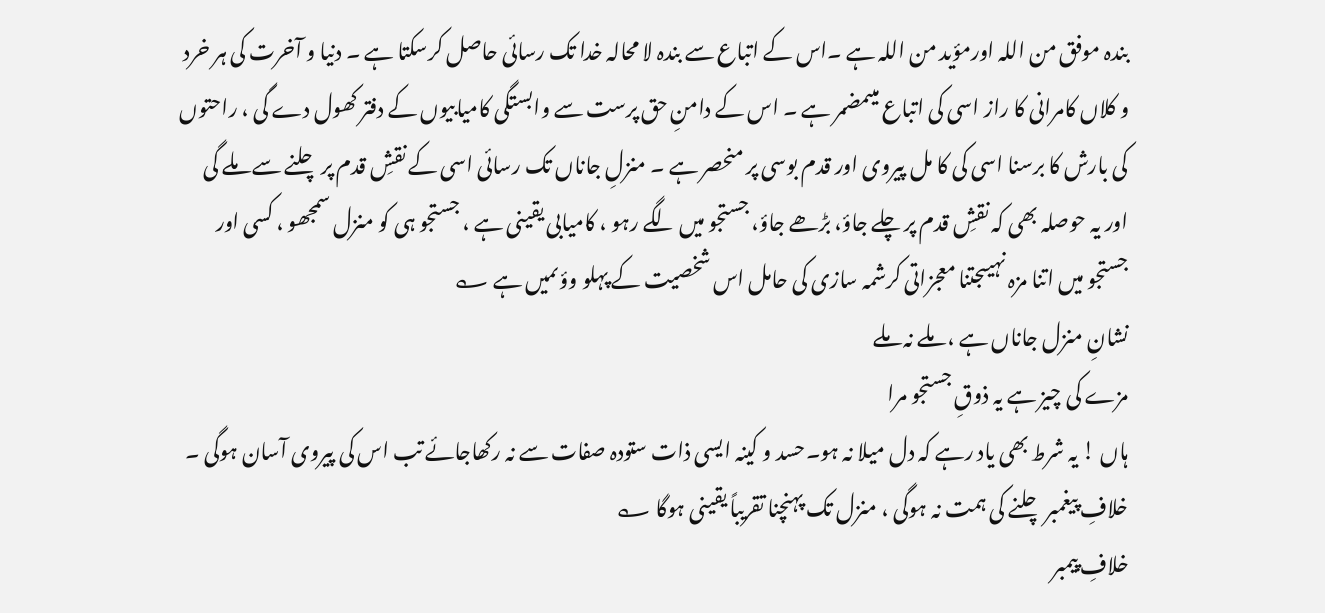بندہ موفق من اللہ اورمؤید من اللہ ہے ۔اس کے اتباع سے بندہ لا محالہ خدا تک رسائی حاصل کرسکتا ہے ۔ دنیا و آخرت کی ہر خرد و کلاں کامرانی کا راز اسی کی اتباع میںمضمر ہے ۔ اس کے دامنِ حق پرست سے وابستگی کامیابیوں کے دفتر کھول دے گی ، راحتوں کی بارش کا برسنا اسی کی کا مل پیروی اور قدم بوسی پر منحصر ہے ۔ منزلِ جاناں تک رسائی اسی کے نقشِ قدم پر چلنے سے ملے گی اور یہ حوصلہ بھی کہ نقشِ قدم پر چلے جاؤ، بڑھے جاؤ، جستجو میں لگے رہو ، کامیابی یقینی ہے ، جستجو ہی کو منزل سمجھو ، کسی اور جستجو میں اتنا مزہ نہیںجتنا معجزاتی کرشمہ سازی کی حامل اس شخصیت کے پہلو وؤںمیں ہے ؎
نشانِ منزل جاناں ہے ، ملے نہ ملے
مزے کی چیز ہے یہ ذوقِ جستجو مرا
ہاں ! یہ شرط بھی یاد رہے کہ دل میلا نہ ہو۔حسد و کینہ ایسی ذات ستودہ صفات سے نہ رکھاجائے تب اس کی پیروی آسان ہوگی ۔ خلافِ پیغمبر چلنے کی ہمت نہ ہوگی ، منزل تک پہنچنا تقریباً یقینی ہوگا ؎
خلافِ پیمبر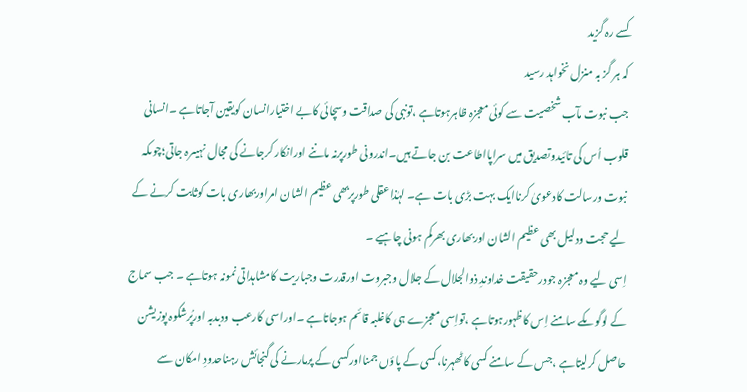کسے رہ گزید
کہ ہر گز بہ منزل نخواہد رسید
جب نبوت مآب شخصیت سے کوئی معجزہ ظاہرہوتاہے ،تونبی کی صداقت وسچائی کابے اختیارانسان کویقین آجاتاہے ۔انسانی قلوب اُس کی تائیدوتصدیق میں سراپااطاعت بن جاتے ہیں۔اندرونی طورپرنہ ماننے اورانکار کرجانے کی مجال نہیںرہ جاتی؛چوںکہ نبوت ورسالت کادعویٰ کرناایک بہت بڑی بات ہے۔ لہٰذاعقلی طورپربھی عظیم الشان امراوربھاری بات کوثابت کرنے کے لیے حجت ودلیل بھی عظیم الشان اوربھاری بھرکم ہونی چاہیے ۔
اِسی لیے وہ معجزہ جودرحقیقت خداوندِ ذوالجلال کے جلال وجبروت اورقدرت وجباریت کامشاہداتی نمونہ ہوتاہے ۔ جب سماج کے لوگوںکے سامنے اِس کاظہورہوتاہے ،تواِسی معجزے ہی کاغلبہ قائم ہوجاتاہے ۔اوراسی کارعب ودبدبہ اورپُرشکوہ پوزیشن حاصل کرلیتاہے ،جس کے سامنے کسی کاٹھہرنا،کسی کے پاؤں جمنااورکسی کے پرمارنے کی گنجائش رہناحدودِ امکان سے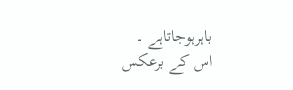باہرہوجاتاہے ۔
اس کے برعکس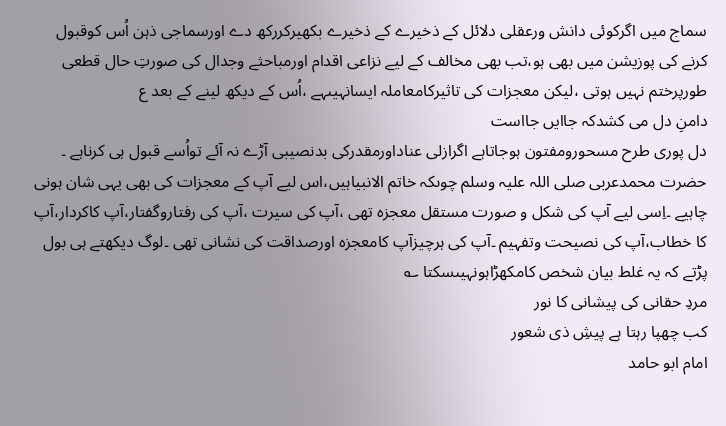سماج میں اگرکوئی دانش ورعقلی دلائل کے ذخیرے کے ذخیرے بکھیرکررکھ دے اورسماجی ذہن اُس کوقبول کرنے کی پوزیشن میں بھی ہو،تب بھی مخالف کے لیے نزاعی اقدام اورمباحثے وجدال کی صورتِ حال قطعی طورپرختم نہیں ہوتی ،لیکن معجزات کی تاثیرکامعاملہ ایسانہیںہے ،اُس کے دیکھ لینے کے بعد ع
دامنِ دل می کشدکہ جاایں جااست
دل پوری طرح مسحورومفتون ہوجاتاہے اگرازلی عناداورمقدرکی بدنصیبی آڑے نہ آئے تواُسے قبول ہی کرناہے ۔
حضرت محمدعربی صلی اللہ علیہ وسلم چوںکہ خاتم الانبیاہیں،اس لیے آپ کے معجزات کی بھی یہی شان ہونی چاہیے ۔اِسی لیے آپ کی شکل و صورت مستقل معجزہ تھی ،آپ کی سیرت ،آپ کی رفتاروگفتار،آپ کاکردار،آپ کا خطاب،آپ کی نصیحت وتفہیم ۔آپ کی ہرچیزآپ کامعجزہ اورصداقت کی نشانی تھی ۔لوگ دیکھتے ہی بول پڑتے کہ یہ غلط بیان شخص کامکھڑاہونہیںسکتا ؎
مردِ حقانی کی پیشانی کا نور
کب چھپا رہتا ہے پیشِ ذی شعور
امام ابو حامد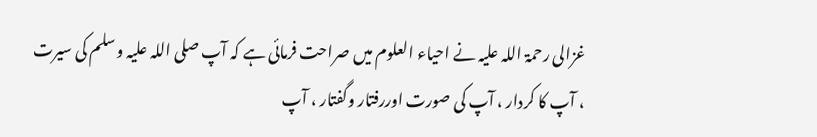غزالی رحمۃ اللہ علیہ نے احیاء العلوم میں صراحت فرمائی ہے کہ آپ صلی اللہ علیہ وسلم کی سیرت ، آپ کا کردار ، آپ کی صورت اوررفتار وگفتار ، آپ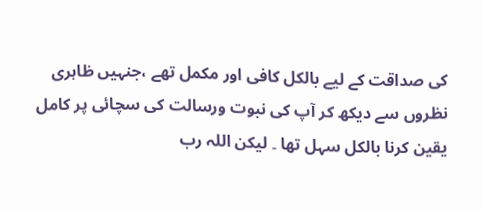کی صداقت کے لیے بالکل کافی اور مکمل تھے ،جنہیں ظاہری نظروں سے دیکھ کر آپ کی نبوت ورسالت کی سچائی پر کامل یقین کرنا بالکل سہل تھا ۔ لیکن اللہ رب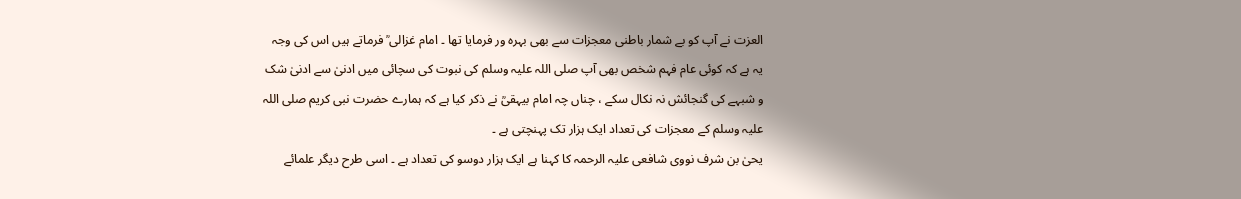العزت نے آپ کو بے شمار باطنی معجزات سے بھی بہرہ ور فرمایا تھا ۔ امام غزالی ؒ فرماتے ہیں اس کی وجہ یہ ہے کہ کوئی عام فہم شخص بھی آپ صلی اللہ علیہ وسلم کی نبوت کی سچائی میں ادنیٰ سے ادنیٰ شک و شبہے کی گنجائش نہ نکال سکے ، چناں چہ امام بیہقیؒ نے ذکر کیا ہے کہ ہمارے حضرت نبی کریم صلی اللہ علیہ وسلم کے معجزات کی تعداد ایک ہزار تک پہنچتی ہے ۔
یحیٰ بن شرف نووی شافعی علیہ الرحمہ کا کہنا ہے ایک ہزار دوسو کی تعداد ہے ۔ اسی طرح دیگر علمائے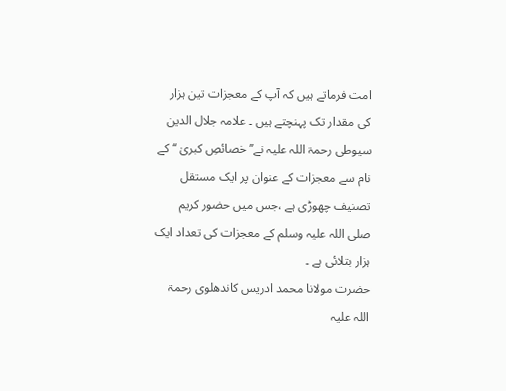امت فرماتے ہیں کہ آپ کے معجزات تین ہزار کی مقدار تک پہنچتے ہیں ۔ علامہ جلال الدین سیوطی رحمۃ اللہ علیہ نے’’ خصائصِ کبریٰ ‘‘ کے نام سے معجزات کے عنوان پر ایک مستقل تصنیف چھوڑی ہے ،جس میں حضور کریم صلی اللہ علیہ وسلم کے معجزات کی تعداد ایک ہزار بتلائی ہے ۔
حضرت مولانا محمد ادریس کاندھلوی رحمۃ اللہ علیہ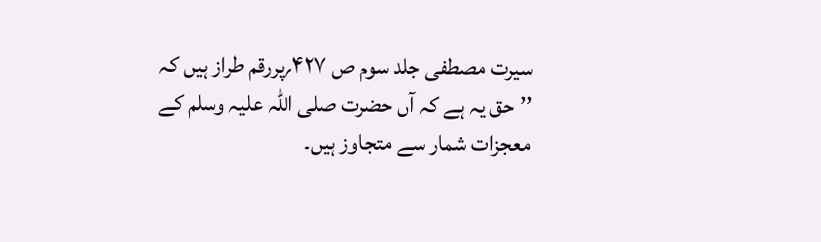سیرت مصطفی جلد سوم ص ۴۲۷؍پررقم طراز ہیں کہ ’’حق یہ ہے کہ آں حضرت صلی اللہ علیہ وسلم کے معجزات شمار سے متجاوز ہیں۔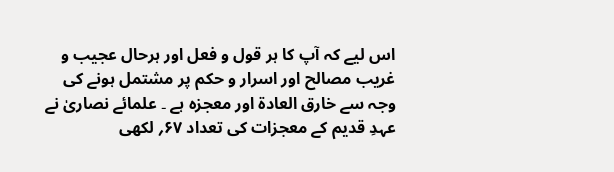اس لیے کہ آپ کا ہر قول و فعل اور ہرحال عجیب و غریب مصالح اور اسرار و حکم پر مشتمل ہونے کی وجہ سے خارق العادۃ اور معجزہ ہے ۔ علمائے نصاریٰ نے عہدِ قدیم کے معجزات کی تعداد ۶۷؍ لکھی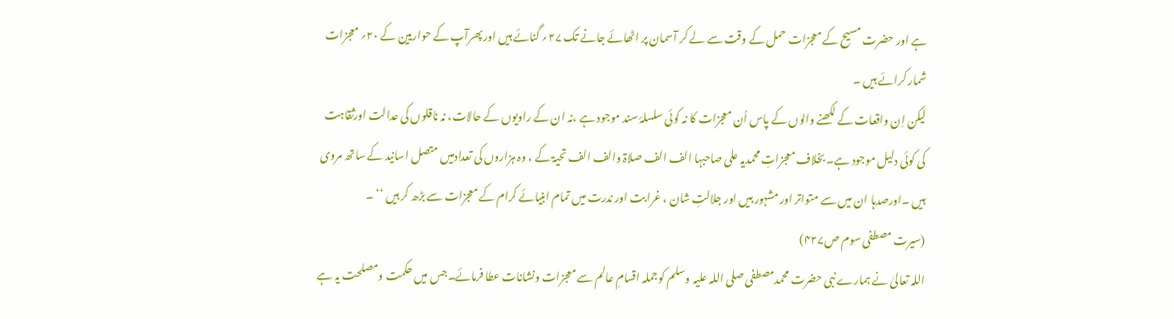ہے اور حضرت مسیح کے معجزات حمل کے وقت سے لے کر آسمان پر اٹھائے جانے تک ۲۷؍ گنائے ہیں اور پھرآپ کے حواریین کے ۲۰؍ معجزات شمار کرائے ہیں ۔
لیکن اِن واقعات کے لکھنے والوں کے پاس اُن معجزات کا نہ کوئی سلسلۂ سند موجود ہے ،نہ ان کے راویوں کے حالات، نہ ناقلوں کی عدالت اورثقاہت کی کوئی دلیل موجود ہے۔ بخلاف معجزاتِ محمدیہ علی صاحبہا الف الف صلاۃ والف الف تحیۃ کے ، وہ ہزاروں کی تعدادمیں متصل اسانید کے ساتھ مروی ہیں ۔اورصدہا ان میں سے متواتر اور مشہور ہیں اور جلالتِ شان ، غرابت اور ندرت میں تمام ابنیائے کرام کے معجزات سے بڑھ کر ہیں ‘‘ ۔
(سیرت مصطفی سوم ص۴۲۷)
اللہ تعالیٰ نے ہمارے نبی حضرت محمدمصطفی صلی اللہ علیہ وسلم کوجملہ اقسامِ عالم سے معجزات ونشانات عطا فرمائے۔جس میں حکمت ومصلحت یہ ہے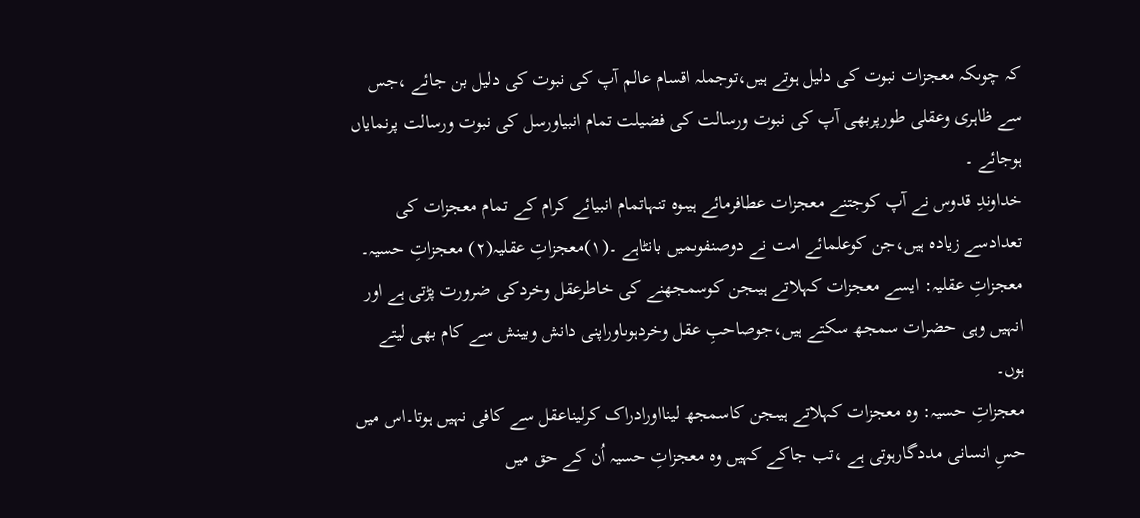کہ چوںکہ معجزات نبوت کی دلیل ہوتے ہیں،توجملہ اقسام عالم آپ کی نبوت کی دلیل بن جائے ،جس سے ظاہری وعقلی طورپربھی آپ کی نبوت ورسالت کی فضیلت تمام انبیاورسل کی نبوت ورسالت پرنمایاں ہوجائے ۔
خداوندِ قدوس نے آپ کوجتنے معجزات عطافرمائے ہیںوہ تنہاتمام انبیائے کرام کے تمام معجزات کی تعدادسے زیادہ ہیں،جن کوعلمائے امت نے دوصنفوںمیں بانٹاہے ۔(۱)معجزاتِ عقلیہ(۲) معجزاتِ حسیہ۔
معجزاتِ عقلیہ: ایسے معجزات کہلاتے ہیںجن کوسمجھنے کی خاطرعقل وخردکی ضرورت پڑتی ہے اور انہیں وہی حضرات سمجھ سکتے ہیں،جوصاحبِ عقل وخردہوںاوراپنی دانش وبینش سے کام بھی لیتے ہوں۔
معجزاتِ حسیہ: وہ معجزات کہلاتے ہیںجن کاسمجھ لینااورادراک کرلیناعقل سے کافی نہیں ہوتا۔اس میں حسِ انسانی مددگارہوتی ہے ،تب جاکے کہیں وہ معجزاتِ حسیہ اُن کے حق میں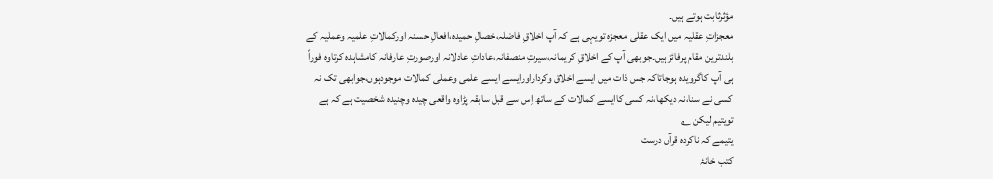مؤثرثابت ہوتے ہیں۔
معجزاتِ عقلیہ میں ایک عقلی معجزہ تویہی ہے کہ آپ اخلاقِ فاضلہ،خصالِ حمیدہ،افعالِ حسنہ اورکمالاتِ علمیہ وعملیہ کے بلندترین مقام پرفائزہیں۔جوبھی آپ کے اخلاقِ کریمانہ،سیرتِ منصفانہ،عاداتِ عادلانہ اورصورتِ عارفانہ کامشاہدہ کرتاوہ فوراً ہی آپ کاگرویدہ ہوجاتاکہ جس ذات میں ایسے اخلاق وکرداراورایسے ایسے علمی وعملی کمالات موجودہوں،جوابھی تک نہ کسی نے سنا،نہ دیکھا،نہ کسی کاایسے کمالات کے ساتھ اِس سے قبل سابقہ پڑاوہ واقعی چیدہ وچنیدہ شخصیت ہے کہ ہے تویتیم لیکن ؎
یتیمے کہ ناکردہ قرآں درست
کتب خانۂ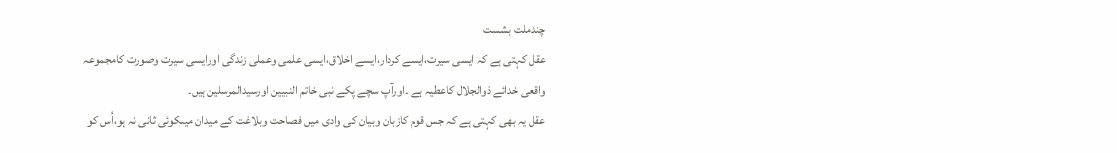چندملت بشست
عقل کہتی ہے کہ ایسی سیرت،ایسے کردار،ایسے اخلاق،ایسی علمی وعملی زندگی اورایسی سیرت وصورت کامجموعہ واقعی خدائے ذوالجلال کاعطیہ ہے ۔اورآپ سچے پکے نبی خاتم النبیین اورسیدالمرسلین ہیں۔
عقل یہ بھی کہتی ہے کہ جس قوم کازبان وبیان کی وادی میں فصاحت وبلاغت کے میدان میںکوئی ثانی نہ ہو،اُس کو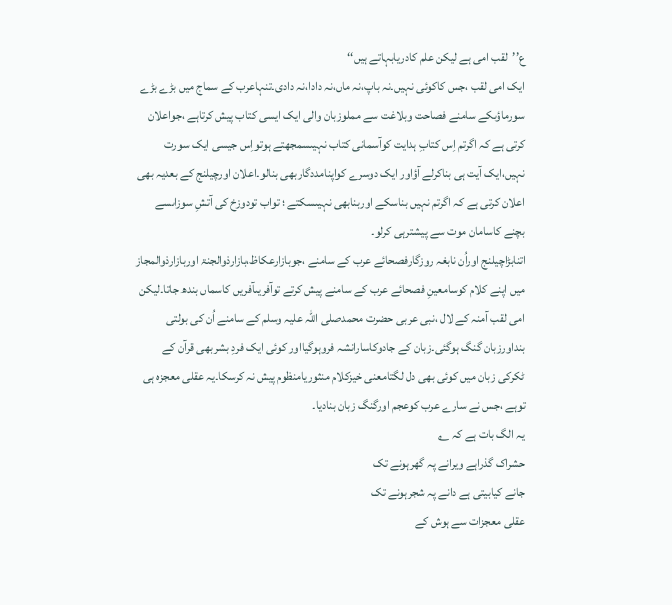ع’’لقب امی ہے لیکن علم کادریابہاتے ہیں‘‘
ایک امی لقب ،جس کاکوئی نہیں۔نہ باپ،نہ ماں،نہ دادا،نہ دادی۔تنہاعرب کے سماج میں بڑے بڑے سورماؤںکے سامنے فصاحت وبلاغت سے مملوزبان والی ایک ایسی کتاب پیش کرتاہے ،جواعلان کرتی ہے کہ اگرتم اِس کتابِ ہدایت کوآسمانی کتاب نہیںسمجھتے ہوتواِس جیسی ایک سورت نہیں،ایک آیت ہی بناکرلے آؤاور ایک دوسرے کواپنامددگاربھی بنالو۔اعلان اورچیلنج کے بعدیہ بھی اعلان کرتی ہے کہ اگرتم نہیں بناسکے اوربنابھی نہیںسکتے ؛ تواب تودوزخ کی آتشِ سوزاںسے بچنے کاسامان موت سے پیشترہی کرلو۔
اتنابڑاچیلنج اوراُن نابغہ روزگارفصحائے عرب کے سامنے ،جوبازارعکاظ،بازارذوالجنۃ اوربازارذوالمجاز میں اپنے کلام کوسامعینِ فصحائے عرب کے سامنے پیش کرتے توآفریںآفریں کاسماں بندھ جاتا۔لیکن امی لقب آمنہ کے لال ،نبی عربی حضرت محمدصلی اللہ علیہ وسلم کے سامنے اُن کی بولتی بنداورزبان گنگ ہوگئی۔زبان کے جادوکاسارانشہ فروہوگیااور کوئی ایک فردِ بشربھی قرآن کے ٹکرکی زبان میں کوئی بھی دل لگتامعنی خیزکلام منثوریامنظوم پیش نہ کرسکا۔یہ عقلی معجزہ ہی توہے ،جس نے سارے عرب کوعجم اورگنگ زبان بنادیا۔
یہ الگ بات ہے کہ ؎
حشراک گذراہے ویرانے پہ گھرہونے تک
جانے کیابیتی ہے دانے پہ شجرہونے تک
عقلی معجزات سے ہوش کے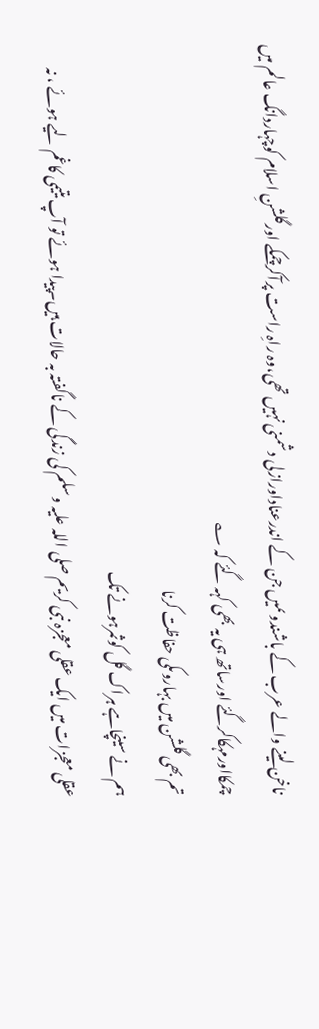ناخن لینے والے عرب کے باشندوںمیں جن کے اندرعناداورازلی دشمنی نہیں تھی،وہ راہِ راست پرآکرچمکے اورگلشنِ اسلام کوچہاردانگ عالم میں چمکااورمہکاکرگئے اورساتھ ہی یہ بھی کہہ گئے کہ ؎
تم بھی گلشن میں بہاروںکی حفاظت کرنا
ہم نے سینچاہے ہراک گل کوثمرہونے تک
عقلی معجزات میں ایک عقلی معجزہ نبی کریم صلی اللہ علیہ وسلم کی زندگی کے ناگفتہ بہ حالات ہیں۔پیدا ہوئے تو آپ یتیمی کاغم لیے ہوئے ، نہ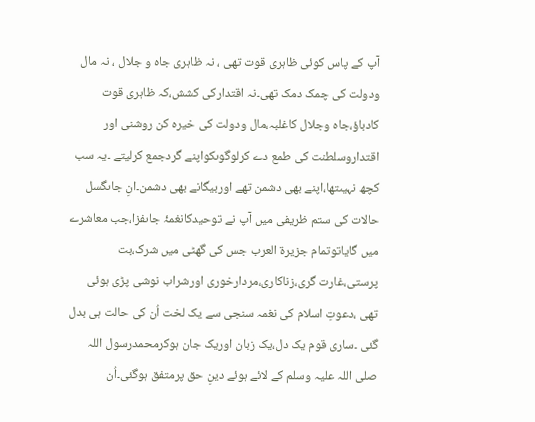آپ کے پاس کوئی ظاہری قوت تھی ، نہ ظاہری جاہ و جلال ، نہ مال ودولت کی چمک دمک تھی۔نہ اقتدارکی کشش،کہ ظاہری قوت کادباؤ،جاہ وجلال کاغلبہ،مال ودولت کی خیرہ کن روشنی اور اقتداروسلطنت کی طمع دے کرلوگوںکواپنے گردجمع کرلیتے ۔یہ سب کچھ نہیںتھا،اپنے بھی دشمن تھے اوربیگانے بھی دشمن۔انِ جاںگسل حالات کی ستم ظریفی میں آپ نے توحیدکانغمۂ جاںفزا،جب معاشرے میں گایاتوتمام جزیرۃ العرب جس کی گھٹی میں شرک،بت پرستی،غارت گری،زناکاری،مردارخوری اورشراب نوشی پڑی ہوئی تھی ،دعوتِ اسلام کی نغمہ سنجی سے یک لخت اُن کی حالت ہی بدل گئی ۔ساری قوم یک دل،یک زبان اوریک جان ہوکرمحمدرسول اللہ صلی اللہ علیہ وسلم کے لائے ہوئے دینِ حق پرمتفق ہوگئی۔اُن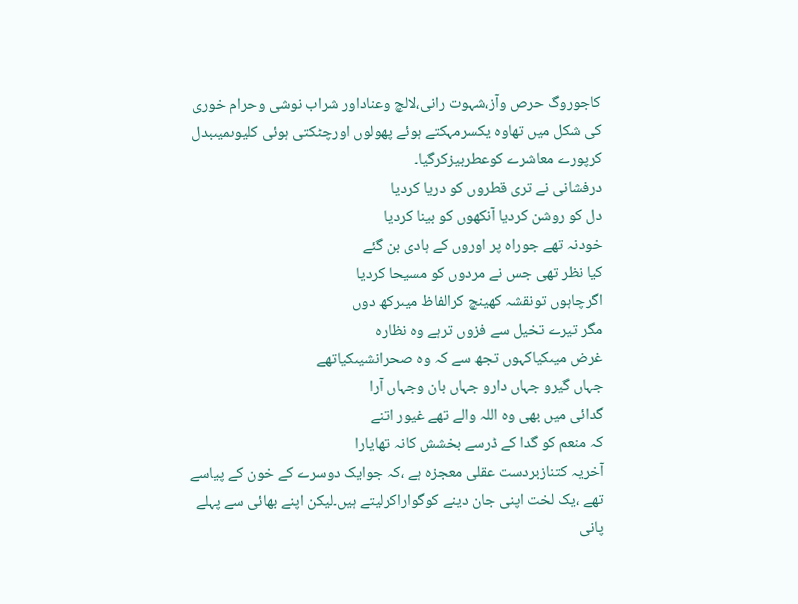کاجوروگ حرص وآز،شہوت رانی،لالچ وعناداور شراب نوشی وحرام خوری کی شکل میں تھاوہ یکسرمہکتے ہوئے پھولوں اورچٹکتی ہوئی کلیوںمیںبدل کرپورے معاشرے کوعطربیزکرگیا۔
درفشانی نے تری قطروں کو دریا کردیا
دل کو روشن کردیا آنکھوں کو بینا کردیا
خودنہ تھے جوراہ پر اوروں کے ہادی بن گئے
کیا نظر تھی جس نے مردوں کو مسیحا کردیا
اگرچاہوں تونقشہ کھینچ کرالفاظ میںرکھ دوں
مگر تیرے تخیل سے فزوں ترہے وہ نظارہ
غرض میںکیاکہوں تجھ سے کہ وہ صحرانشیںکیاتھے
جہاں گیرو جہاں دارو جہاں بان وجہاں آرا
گدائی میں بھی وہ اللہ والے تھے غیور اتنے
کہ منعم کو گدا کے ڈرسے بخشش کانہ تھایارا
آخریہ کتنازبردست عقلی معجزہ ہے ،کہ جوایک دوسرے کے خون کے پیاسے تھے ،یک لخت اپنی جان دینے کوگواراکرلیتے ہیں۔لیکن اپنے بھائی سے پہلے پانی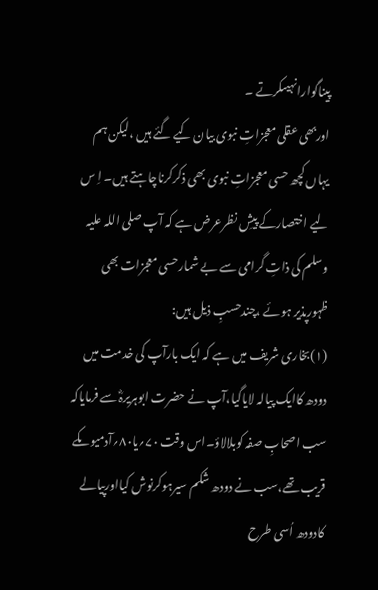پیناگوارانہیںکرتے ۔
اوربھی عقلی معجزاتِ نبوی بیان کیے گئے ہیں ،لیکن ہم یہاں کچھ حسی معجزاتِ نبوی بھی ذکرکرناچاہتے ہیں۔ اِ س لیے اختصارکے پیشِ نظرعرض ہے کہ آپ صلی اللہ علیہ وسلم کی ذاتِ گرامی سے بے شمارحسی معجزات بھی ظہورپذیر ہوئے ،چندحسبِ ذیل ہیں:
(۱)بخاری شریف میں ہے کہ ایک بارآپ کی خدمت میں دودھ کاایک پیالہ لایاگیا،آپ نے حضرت ابوہریرہؓ سے فرمایاکہ سب اصحابِ صفہ کوبلالاؤ۔اس وقت ۷۰؍یا۸۰؍آدمیوںکے قریب تھے،سب نے دودھ شکم سیرہوکرنوش کیااورپیالے کادودھ اُسی طرح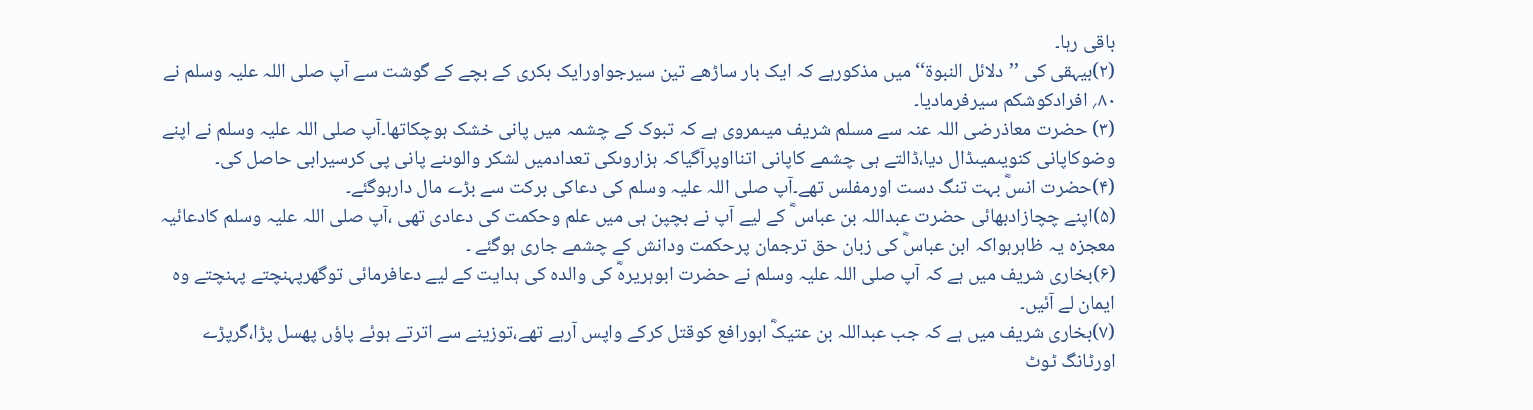باقی رہا۔
(۲)بیہقی کی ’’دلائل النبوۃ‘‘میں مذکورہے کہ ایک بار ساڑھے تین سیرجواورایک بکری کے بچے کے گوشت سے آپ صلی اللہ علیہ وسلم نے ۸۰؍ افرادکوشکم سیرفرمادیا۔
(۳) حضرت معاذرضی اللہ عنہ سے مسلم شریف میںمروی ہے کہ تبوک کے چشمہ میں پانی خشک ہوچکاتھا۔آپ صلی اللہ علیہ وسلم نے اپنے وضوکاپانی کنویںمیںڈال دیا،ڈالتے ہی چشمے کاپانی اتنااوپرآگیاکہ ہزاروںکی تعدادمیں لشکر والوںنے پانی پی کرسیرابی حاصل کی۔
(۴)حضرت انسؓ بہت تنگ دست اورمفلس تھے۔آپ صلی اللہ علیہ وسلم کی دعاکی برکت سے بڑے مال دارہوگئے۔
(۵)اپنے چچازادبھائی حضرت عبداللہ بن عباس ؓ کے لیے آپ نے بچپن ہی میں علم وحکمت کی دعادی تھی ،آپ صلی اللہ علیہ وسلم کادعائیہ معجزہ یہ ظاہرہواکہ ابن عباسؓ کی زبان حق ترجمان پرحکمت ودانش کے چشمے جاری ہوگئے ۔
(۶)بخاری شریف میں ہے کہ آپ صلی اللہ علیہ وسلم نے حضرت ابوہریرہؓ کی والدہ کی ہدایت کے لیے دعافرمائی توگھرپہنچتے پہنچتے وہ ایمان لے آئیں۔
(۷)بخاری شریف میں ہے کہ جب عبداللہ بن عتیکؓ ابورافع کوقتل کرکے واپس آرہے تھے،توزینے سے اترتے ہوئے پاؤں پھسل پڑا،گرپڑے اورٹانگ ٹوٹ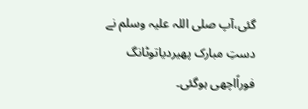گئی،آپ صلی اللہ علیہ وسلم نے دستِ مبارک پھیردیاتوٹانگ فوراًاچھی ہوگئی۔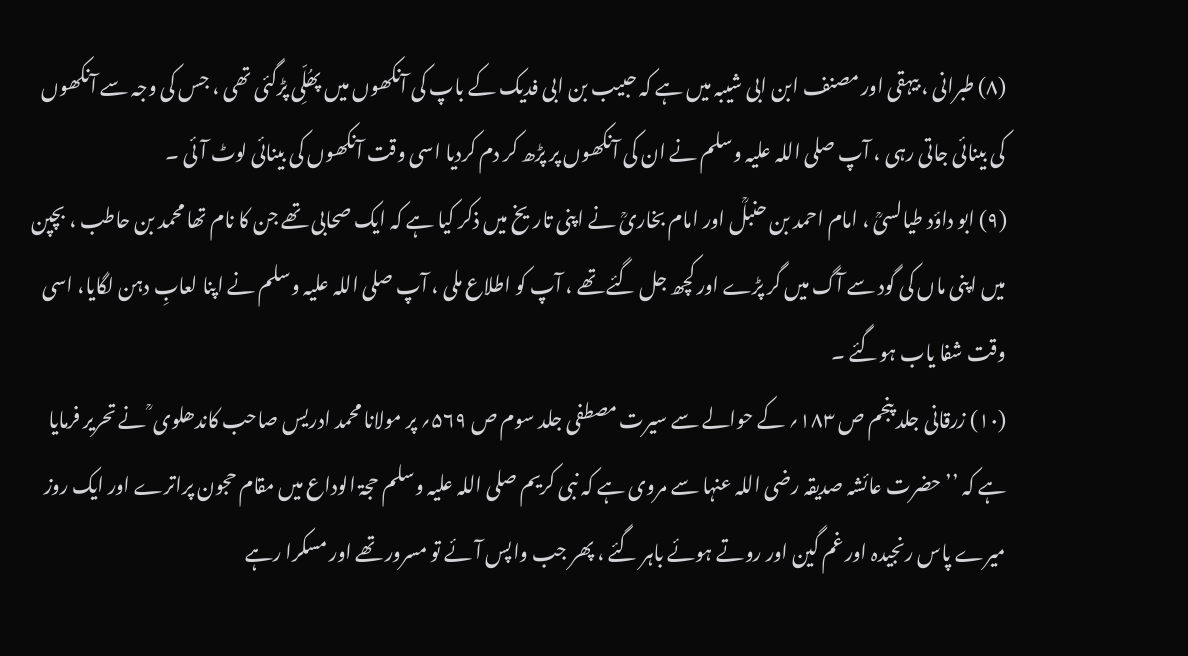(۸) طبرانی ، بیہقی اور مصنف ابن ابی شیبہ میں ہے کہ حبیب بن ابی فدیک کے باپ کی آنکھوں میں پھُلِّی پڑگئی تھی ، جس کی وجہ سے آنکھوں کی بینائی جاتی رہی ، آپ صلی اللہ علیہ وسلم نے ان کی آنکھوں پر پڑھ کر دم کردیا اسی وقت آنکھوں کی بینائی لوٹ آئی ۔
(۹) ابو داؤد طیالسیؒ ، امام احمد بن حنبلؒ اور امام بخاریؒ نے اپنی تاریخ میں ذکر کیا ہے کہ ایک صحابی تھے جن کا نام تھا محمد بن حاطب ، بچپن میں اپنی ماں کی گود سے آگ میں گر پڑے اور کچھ جل گئے تھے ، آپ کو اطلاع ملی ، آپ صلی اللہ علیہ وسلم نے اپنا لعابِ دہن لگایا، اسی وقت شفا یاب ہوگئے ۔
(۱۰) زرقانی جلد پنجم ص ۱۸۳؍ کے حوالے سے سیرت مصطفی جلد سوم ص ۵۶۹؍ پر مولانا محمد ادریس صاحب کاندھلوی ؒ نے تحریر فرمایا ہے کہ ’’ حضرت عائشہ صدیقہ رضی اللہ عنہا سے مروی ہے کہ نبی کریم صلی اللہ علیہ وسلم حجۃ الوداع میں مقام حجون پراترے اور ایک روز میرے پاس رنجیدہ اور غم گین اور روتے ہوئے باہر گئے ، پھر جب واپس آئے تو مسرور تھے اور مسکرا رہے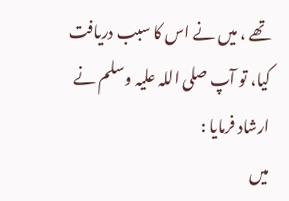تھے ، میں نے اس کا سبب دریافت کیا، تو آپ صلی اللہ علیہ وسلم نے ارشاد فرمایا :
میں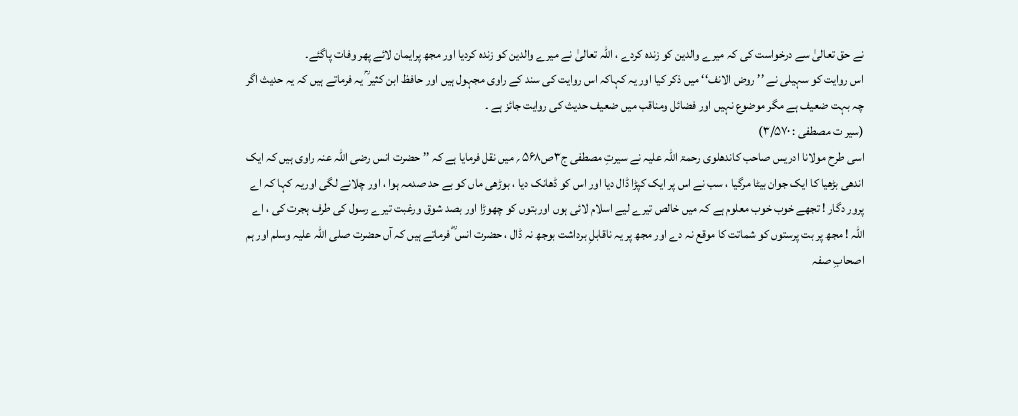نے حق تعالیٰ سے درخواست کی کہ میرے والدین کو زندہ کردے ، اللہ تعالیٰ نے میرے والدین کو زندہ کردیا اور مجھ پرایمان لائے پھر وفات پاگئے۔
اس روایت کو سہیلی نے ’’ روض الانف‘‘ میں ذکر کیا اور یہ کہاکہ اس روایت کی سند کے راوی مجہول ہیں اور حافظ ابن کثیر ؒ یہ فرماتے ہیں کہ یہ حدیث اگر چہ بہت ضعیف ہے مگر موضوع نہیں اور فضائل ومناقب میں ضعیف حدیث کی روایت جائز ہے ۔
(سیر ت مصطفی : ۳/۵۷۰)
اسی طرح مولانا ادریس صاحب کاندھلوی رحمۃ اللہ علیہ نے سیرتِ مصطفی ج۳ص۵۶۸ ؍ میں نقل فرمایا ہے کہ ’’ حضرت انس رضی اللہ عنہ راوی ہیں کہ ایک اندھی بڑھیا کا ایک جوان بیٹا مرگیا ، سب نے اس پر ایک کپڑا ڈال دیا اور اس کو ڈھانک دیا ، بوڑھی ماں کو بے حد صدمہ ہوا ، اور چلانے لگی اوریہ کہا کہ اے پرور دگار ! تجھے خوب خوب معلوم ہے کہ میں خالص تیرے لیے اسلام لائی ہوں اوربتوں کو چھوڑا اور بصد شوق ورغبت تیرے رسول کی طرف ہجرت کی ، اے اللہ ! مجھ پر بت پرستوں کو شماتت کا موقع نہ دے اور مجھ پر یہ ناقابلِ برداشت بوجھ نہ ڈال ، حضرت انس ؓ فرماتے ہیں کہ آں حضرت صلی اللہ علیہ وسلم اور ہم اصحابِ صفہ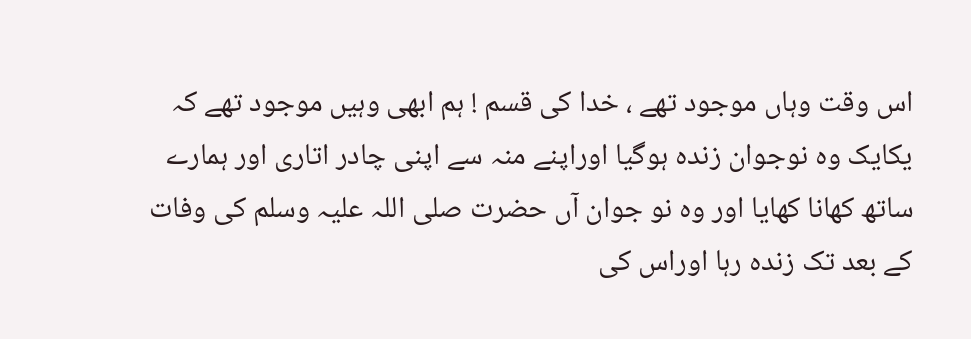اس وقت وہاں موجود تھے ، خدا کی قسم ! ہم ابھی وہیں موجود تھے کہ یکایک وہ نوجوان زندہ ہوگیا اوراپنے منہ سے اپنی چادر اتاری اور ہمارے ساتھ کھانا کھایا اور وہ نو جوان آں حضرت صلی اللہ علیہ وسلم کی وفات کے بعد تک زندہ رہا اوراس کی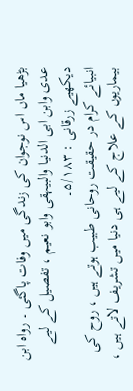بڑھیا ماں اس نوجوان کی زندگی میں وفات پاگئی ۔ رواہ ابن عدی وابن ابی الدنیا والبیہقی وابو نعیم ، تفصیل کے لیے دیکھیے زرقانی : ۵/۱۸۳۔
انبیائے کرام در حقیقت روحانی طبیب ہوتے ہیں ، روح کی بیماریوں کے علاج کے لیے ہی دنیا میں تشریف لاتے ہیں ،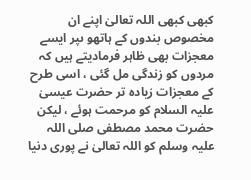کبھی کبھی اللہ تعالیٰ اپنے ان مخصوص بندوں کے ہاتھو ںپر ایسے معجزات بھی ظاہر فرمادیتے ہیں کہ مردوں کو زندگی مل گئی ، اسی طرح کے معجزات زیادہ تر حضرت عیسیٰ علیہ السلام کو مرحمت ہوئے ، لیکن حضرت محمد مصطفی صلی اللہ علیہ وسلم کو اللہ تعالیٰ نے پوری دنیا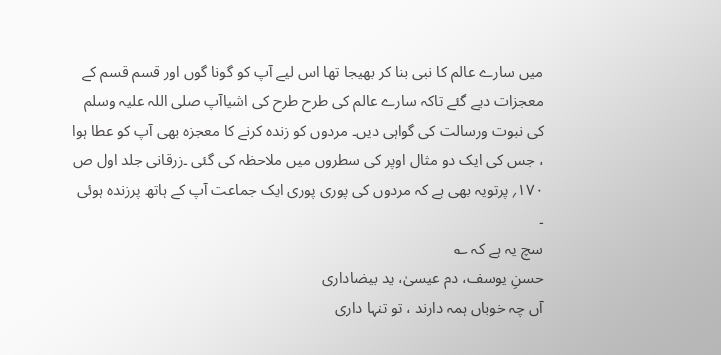میں سارے عالم کا نبی بنا کر بھیجا تھا اس لیے آپ کو گونا گوں اور قسم قسم کے معجزات دیے گئے تاکہ سارے عالم کی طرح طرح کی اشیاآپ صلی اللہ علیہ وسلم کی نبوت ورسالت کی گواہی دیں۔ مردوں کو زندہ کرنے کا معجزہ بھی آپ کو عطا ہوا ، جس کی ایک دو مثال اوپر کی سطروں میں ملاحظہ کی گئی ۔زرقانی جلد اول ص ۱۷۰؍ پرتویہ بھی ہے کہ مردوں کی پوری پوری ایک جماعت آپ کے ہاتھ پرزندہ ہوئی ۔
سچ یہ ہے کہ ؎
حسنِ یوسف، دم عیسیٰ، ید بیضاداری
آں چہ خوباں ہمہ دارند ، تو تنہا داری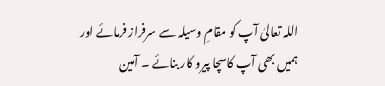اللہ تعالیٰ آپ کو مقامِ وسیلہ سے سرفراز فرمائے اور ہمیں بھی آپ کاسچا پیرو کار بنائے ۔ آمین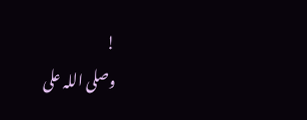!
وصلی اللہ علی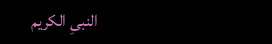النبیِ الکریم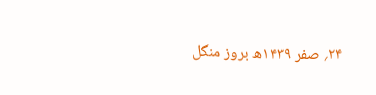۲۴؍ صفر ۱۴۳۹ھ بروز منگل